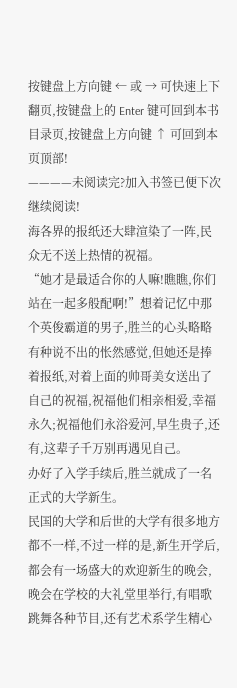按键盘上方向键 ← 或 → 可快速上下翻页,按键盘上的 Enter 键可回到本书目录页,按键盘上方向键 ↑ 可回到本页顶部!
————未阅读完?加入书签已便下次继续阅读!
海各界的报纸还大肆渲染了一阵,民众无不送上热情的祝福。
“她才是最适合你的人嘛!瞧瞧,你们站在一起多般配啊!”想着记忆中那个英俊霸道的男子,胜兰的心头略略有种说不出的怅然感觉,但她还是捧着报纸,对着上面的帅哥美女送出了自己的祝福,祝福他们相亲相爱,幸福永久;祝福他们永浴爱河,早生贵子,还有,这辈子千万别再遇见自己。
办好了入学手续后,胜兰就成了一名正式的大学新生。
民国的大学和后世的大学有很多地方都不一样,不过一样的是,新生开学后,都会有一场盛大的欢迎新生的晚会,晚会在学校的大礼堂里举行,有唱歌跳舞各种节目,还有艺术系学生精心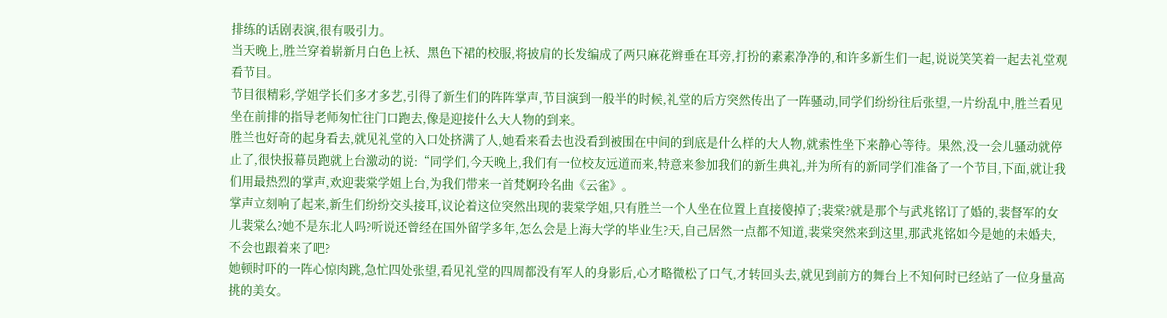排练的话剧表演,很有吸引力。
当天晚上,胜兰穿着崭新月白色上袄、黑色下裙的校服,将披肩的长发编成了两只麻花辫垂在耳旁,打扮的素素净净的,和许多新生们一起,说说笑笑着一起去礼堂观看节目。
节目很精彩,学姐学长们多才多艺,引得了新生们的阵阵掌声,节目演到一般半的时候,礼堂的后方突然传出了一阵骚动,同学们纷纷往后张望,一片纷乱中,胜兰看见坐在前排的指导老师匆忙往门口跑去,像是迎接什么大人物的到来。
胜兰也好奇的起身看去,就见礼堂的入口处挤满了人,她看来看去也没看到被围在中间的到底是什么样的大人物,就索性坐下来静心等待。果然,没一会儿骚动就停止了,很快报幕员跑就上台激动的说:“同学们,今天晚上,我们有一位校友远道而来,特意来参加我们的新生典礼,并为所有的新同学们准备了一个节目,下面,就让我们用最热烈的掌声,欢迎裴棠学姐上台,为我们带来一首梵婀玲名曲《云雀》。
掌声立刻响了起来,新生们纷纷交头接耳,议论着这位突然出现的裴棠学姐,只有胜兰一个人坐在位置上直接傻掉了;裴棠?就是那个与武兆铭订了婚的,裴督军的女儿裴棠么?她不是东北人吗?听说还曾经在国外留学多年,怎么会是上海大学的毕业生?天,自己居然一点都不知道,裴棠突然来到这里,那武兆铭如今是她的未婚夫,不会也跟着来了吧?
她顿时吓的一阵心惊肉跳,急忙四处张望,看见礼堂的四周都没有军人的身影后,心才略微松了口气,才转回头去,就见到前方的舞台上不知何时已经站了一位身量高挑的美女。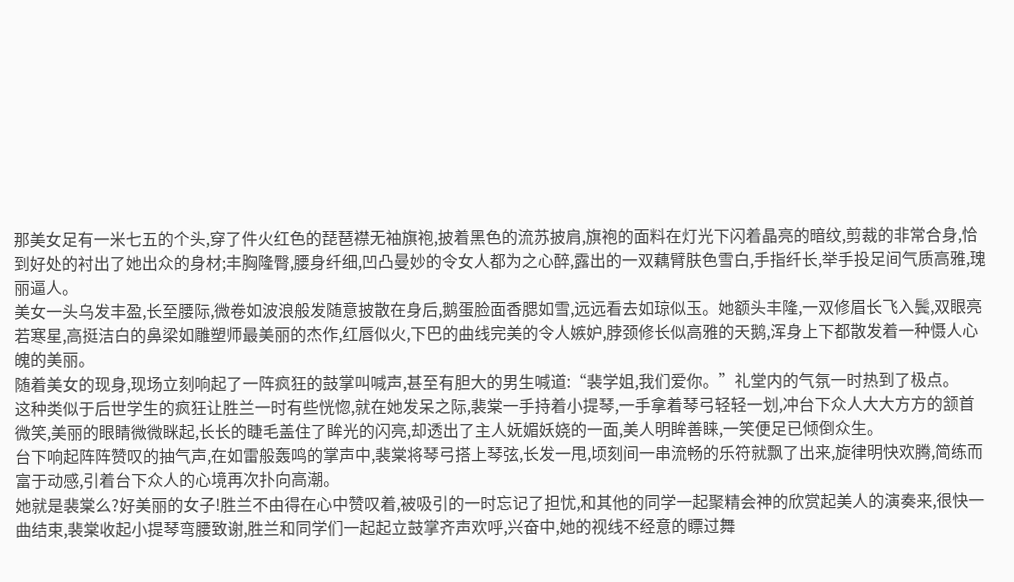那美女足有一米七五的个头,穿了件火红色的琵琶襟无袖旗袍,披着黑色的流苏披肩,旗袍的面料在灯光下闪着晶亮的暗纹,剪裁的非常合身,恰到好处的衬出了她出众的身材;丰胸隆臀,腰身纤细,凹凸曼妙的令女人都为之心醉,露出的一双藕臂肤色雪白,手指纤长,举手投足间气质高雅,瑰丽逼人。
美女一头乌发丰盈,长至腰际,微卷如波浪般发随意披散在身后,鹅蛋脸面香腮如雪,远远看去如琼似玉。她额头丰隆,一双修眉长飞入鬓,双眼亮若寒星,高挺洁白的鼻梁如雕塑师最美丽的杰作,红唇似火,下巴的曲线完美的令人嫉妒,脖颈修长似高雅的天鹅,浑身上下都散发着一种慑人心魄的美丽。
随着美女的现身,现场立刻响起了一阵疯狂的鼓掌叫喊声,甚至有胆大的男生喊道:“裴学姐,我们爱你。”礼堂内的气氛一时热到了极点。
这种类似于后世学生的疯狂让胜兰一时有些恍惚,就在她发呆之际,裴棠一手持着小提琴,一手拿着琴弓轻轻一划,冲台下众人大大方方的颔首微笑,美丽的眼睛微微眯起,长长的睫毛盖住了眸光的闪亮,却透出了主人妩媚妖娆的一面,美人明眸善睐,一笑便足已倾倒众生。
台下响起阵阵赞叹的抽气声,在如雷般轰鸣的掌声中,裴棠将琴弓搭上琴弦,长发一甩,顷刻间一串流畅的乐符就飘了出来,旋律明快欢腾,简练而富于动感,引着台下众人的心境再次扑向高潮。
她就是裴棠么?好美丽的女子!胜兰不由得在心中赞叹着,被吸引的一时忘记了担忧,和其他的同学一起聚精会神的欣赏起美人的演奏来,很快一曲结束,裴棠收起小提琴弯腰致谢,胜兰和同学们一起起立鼓掌齐声欢呼,兴奋中,她的视线不经意的瞟过舞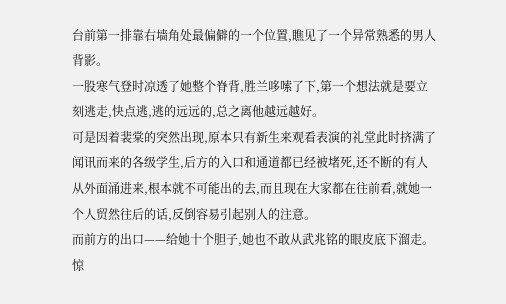台前第一排靠右墙角处最偏僻的一个位置,瞧见了一个异常熟悉的男人背影。
一股寒气登时凉透了她整个脊背,胜兰哆嗦了下,第一个想法就是要立刻逃走,快点逃,逃的远远的,总之离他越远越好。
可是因着裴棠的突然出现,原本只有新生来观看表演的礼堂此时挤满了闻讯而来的各级学生,后方的入口和通道都已经被堵死,还不断的有人从外面涌进来,根本就不可能出的去,而且现在大家都在往前看,就她一个人贸然往后的话,反倒容易引起别人的注意。
而前方的出口——给她十个胆子,她也不敢从武兆铭的眼皮底下溜走。
惊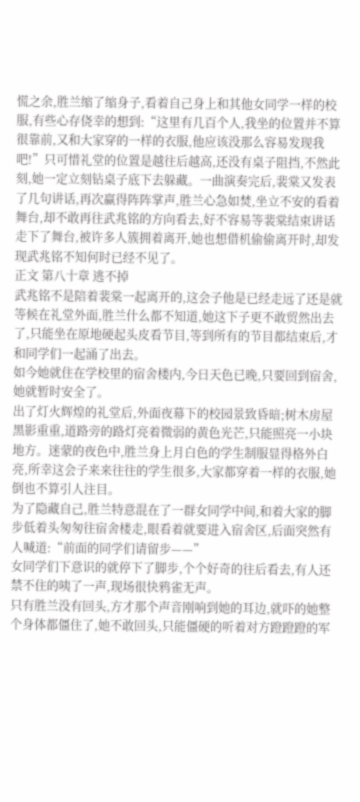慌之余,胜兰缩了缩身子,看着自己身上和其他女同学一样的校服,有些心存侥幸的想到:“这里有几百个人,我坐的位置并不算很靠前,又和大家穿的一样的衣服,他应该没那么容易发现我吧!”只可惜礼堂的位置是越往后越高,还没有桌子阻挡,不然此刻,她一定立刻钻桌子底下去躲藏。一曲演奏完后,裴棠又发表了几句讲话,再次赢得阵阵掌声,胜兰心急如焚,坐立不安的看着舞台,却不敢再往武兆铭的方向看去,好不容易等裴棠结束讲话走下了舞台,被许多人簇拥着离开,她也想借机偷偷离开时,却发现武兆铭不知何时已经不见了。
正文 第八十章 逃不掉
武兆铭不是陪着裴棠一起离开的,这会子他是已经走远了还是就等候在礼堂外面,胜兰什么都不知道,她这下子更不敢贸然出去了,只能坐在原地硬起头皮看节目,等到所有的节目都结束后,才和同学们一起涌了出去。
如今她就住在学校里的宿舍楼内,今日天色已晚,只要回到宿舍,她就暂时安全了。
出了灯火辉煌的礼堂后,外面夜幕下的校园景致昏暗;树木房屋黑影重重,道路旁的路灯亮着微弱的黄色光芒,只能照亮一小块地方。迷蒙的夜色中,胜兰身上月白色的学生制服显得格外白亮,所幸这会子来来往往的学生很多,大家都穿着一样的衣服,她倒也不算引人注目。
为了隐藏自己,胜兰特意混在了一群女同学中间,和着大家的脚步低着头匆匆往宿舍楼走,眼看着就要进入宿舍区,后面突然有人喊道:“前面的同学们请留步——”
女同学们下意识的就停下了脚步,个个好奇的往后看去,有人还禁不住的咦了一声,现场很快鸦雀无声。
只有胜兰没有回头,方才那个声音刚响到她的耳边,就吓的她整个身体都僵住了,她不敢回头,只能僵硬的听着对方蹬蹬蹬的军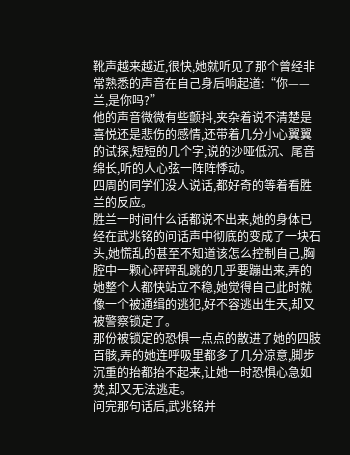靴声越来越近,很快,她就听见了那个曾经非常熟悉的声音在自己身后响起道:“你——兰,是你吗?”
他的声音微微有些颤抖,夹杂着说不清楚是喜悦还是悲伤的感情,还带着几分小心翼翼的试探,短短的几个字,说的沙哑低沉、尾音绵长,听的人心弦一阵阵悸动。
四周的同学们没人说话,都好奇的等着看胜兰的反应。
胜兰一时间什么话都说不出来,她的身体已经在武兆铭的问话声中彻底的变成了一块石头,她慌乱的甚至不知道该怎么控制自己,胸腔中一颗心砰砰乱跳的几乎要蹦出来,弄的她整个人都快站立不稳,她觉得自己此时就像一个被通缉的逃犯,好不容逃出生天,却又被警察锁定了。
那份被锁定的恐惧一点点的散进了她的四肢百骸,弄的她连呼吸里都多了几分凉意,脚步沉重的抬都抬不起来,让她一时恐惧心急如焚,却又无法逃走。
问完那句话后,武兆铭并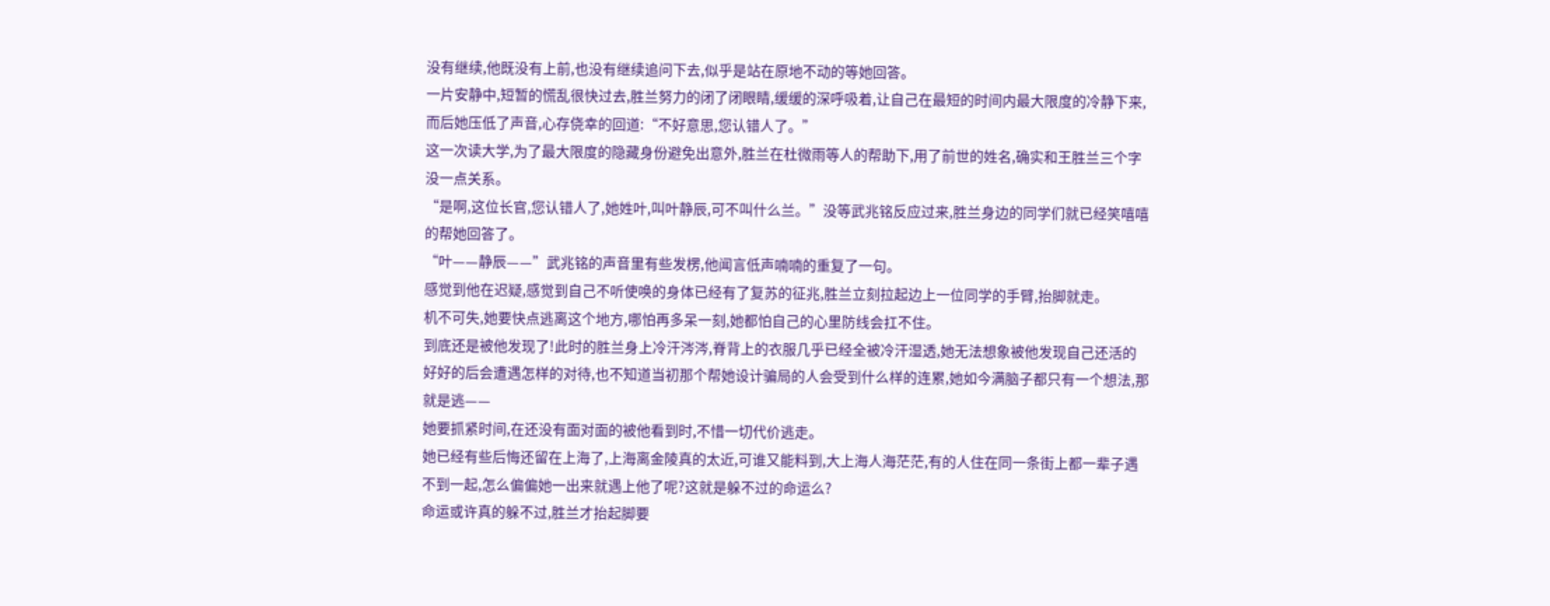没有继续,他既没有上前,也没有继续追问下去,似乎是站在原地不动的等她回答。
一片安静中,短暂的慌乱很快过去,胜兰努力的闭了闭眼睛,缓缓的深呼吸着,让自己在最短的时间内最大限度的冷静下来,而后她压低了声音,心存侥幸的回道:“不好意思,您认错人了。”
这一次读大学,为了最大限度的隐藏身份避免出意外,胜兰在杜微雨等人的帮助下,用了前世的姓名,确实和王胜兰三个字没一点关系。
“是啊,这位长官,您认错人了,她姓叶,叫叶静辰,可不叫什么兰。”没等武兆铭反应过来,胜兰身边的同学们就已经笑嘻嘻的帮她回答了。
“叶——静辰——”武兆铭的声音里有些发楞,他闻言低声喃喃的重复了一句。
感觉到他在迟疑,感觉到自己不听使唤的身体已经有了复苏的征兆,胜兰立刻拉起边上一位同学的手臂,抬脚就走。
机不可失,她要快点逃离这个地方,哪怕再多呆一刻,她都怕自己的心里防线会扛不住。
到底还是被他发现了!此时的胜兰身上冷汗涔涔,脊背上的衣服几乎已经全被冷汗湿透,她无法想象被他发现自己还活的好好的后会遭遇怎样的对待,也不知道当初那个帮她设计骗局的人会受到什么样的连累,她如今满脑子都只有一个想法,那就是逃——
她要抓紧时间,在还没有面对面的被他看到时,不惜一切代价逃走。
她已经有些后悔还留在上海了,上海离金陵真的太近,可谁又能料到,大上海人海茫茫,有的人住在同一条街上都一辈子遇不到一起,怎么偏偏她一出来就遇上他了呢?这就是躲不过的命运么?
命运或许真的躲不过,胜兰才抬起脚要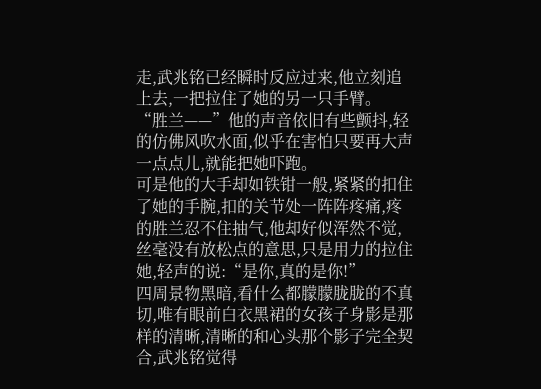走,武兆铭已经瞬时反应过来,他立刻追上去,一把拉住了她的另一只手臂。
“胜兰——”他的声音依旧有些颤抖,轻的仿佛风吹水面,似乎在害怕只要再大声一点点儿,就能把她吓跑。
可是他的大手却如铁钳一般,紧紧的扣住了她的手腕,扣的关节处一阵阵疼痛,疼的胜兰忍不住抽气,他却好似浑然不觉,丝毫没有放松点的意思,只是用力的拉住她,轻声的说:“是你,真的是你!”
四周景物黑暗,看什么都朦朦胧胧的不真切,唯有眼前白衣黑裙的女孩子身影是那样的清晰,清晰的和心头那个影子完全契合,武兆铭觉得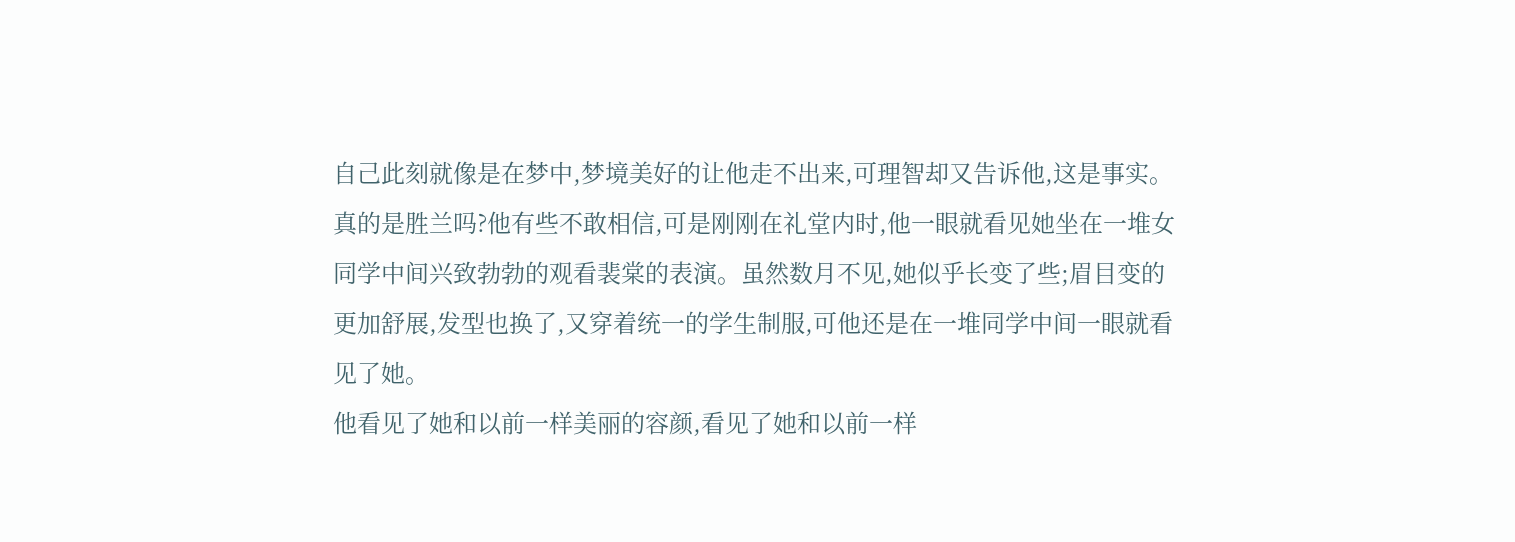自己此刻就像是在梦中,梦境美好的让他走不出来,可理智却又告诉他,这是事实。
真的是胜兰吗?他有些不敢相信,可是刚刚在礼堂内时,他一眼就看见她坐在一堆女同学中间兴致勃勃的观看裴棠的表演。虽然数月不见,她似乎长变了些;眉目变的更加舒展,发型也换了,又穿着统一的学生制服,可他还是在一堆同学中间一眼就看见了她。
他看见了她和以前一样美丽的容颜,看见了她和以前一样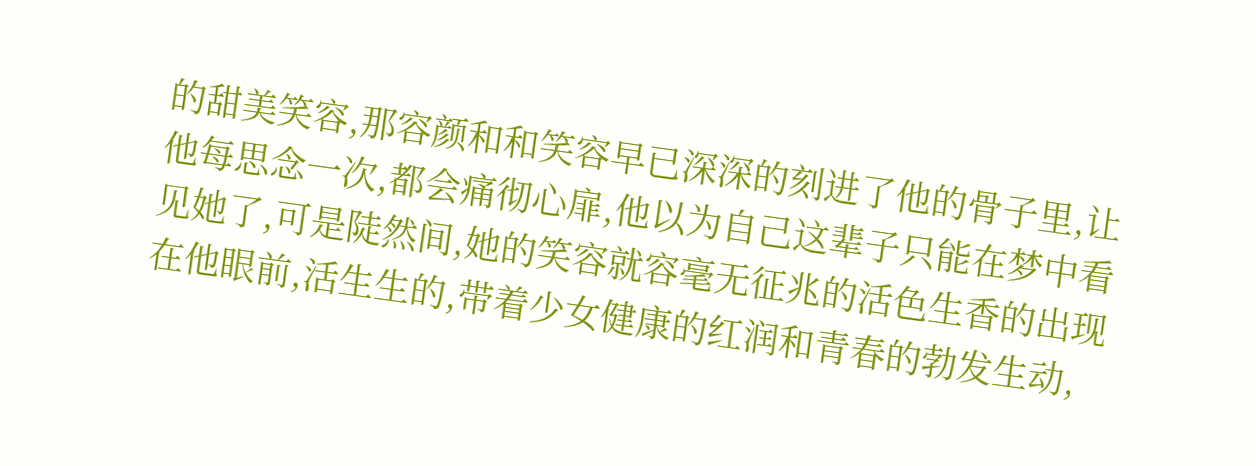的甜美笑容,那容颜和和笑容早已深深的刻进了他的骨子里,让他每思念一次,都会痛彻心扉,他以为自己这辈子只能在梦中看见她了,可是陡然间,她的笑容就容毫无征兆的活色生香的出现在他眼前,活生生的,带着少女健康的红润和青春的勃发生动,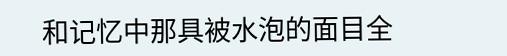和记忆中那具被水泡的面目全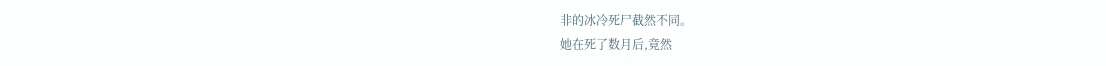非的冰冷死尸截然不同。
她在死了数月后,竟然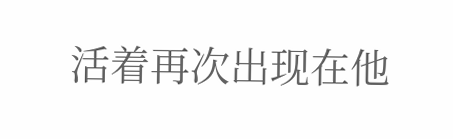活着再次出现在他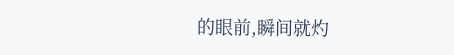的眼前,瞬间就灼